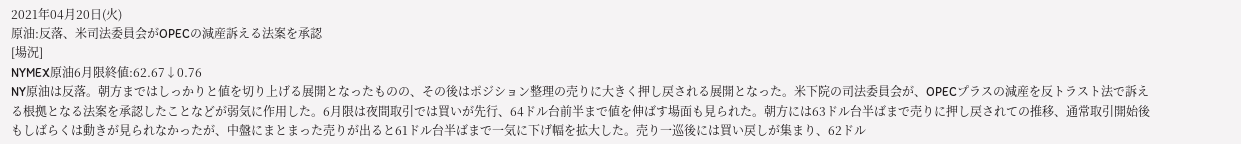2021年04月20日(火)
原油:反落、米司法委員会がOPECの減産訴える法案を承認
[場況]
NYMEX原油6月限終値:62.67↓0.76
NY原油は反落。朝方まではしっかりと値を切り上げる展開となったものの、その後はポジション整理の売りに大きく押し戻される展開となった。米下院の司法委員会が、OPECプラスの減産を反トラスト法で訴える根拠となる法案を承認したことなどが弱気に作用した。6月限は夜間取引では買いが先行、64ドル台前半まで値を伸ばす場面も見られた。朝方には63ドル台半ばまで売りに押し戻されての推移、通常取引開始後もしばらくは動きが見られなかったが、中盤にまとまった売りが出ると61ドル台半ばまで一気に下げ幅を拡大した。売り一巡後には買い戻しが集まり、62ドル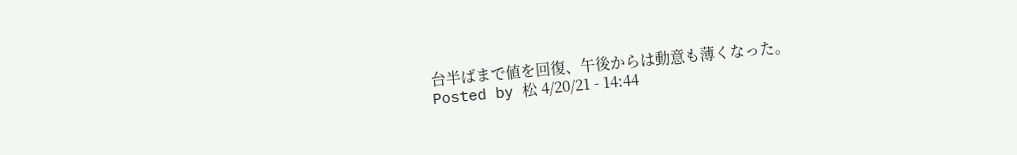台半ばまで値を回復、午後からは動意も薄くなった。
Posted by 松 4/20/21 - 14:44